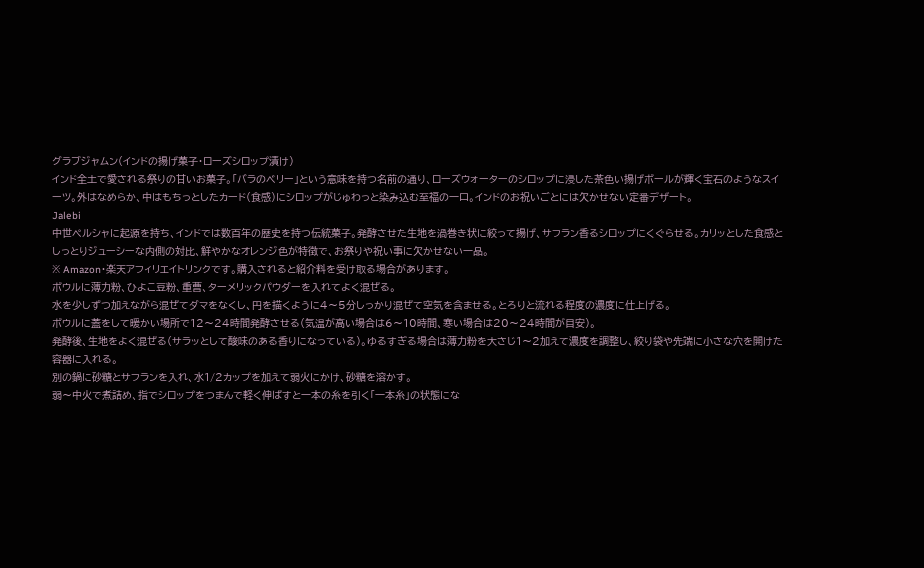グラブジャムン(インドの揚げ菓子・ローズシロップ漬け)
インド全土で愛される祭りの甘いお菓子。「バラのベリー」という意味を持つ名前の通り、ローズウォーターのシロップに浸した茶色い揚げボールが輝く宝石のようなスイーツ。外はなめらか、中はもちっとしたカード(食感)にシロップがじゅわっと染み込む至福の一口。インドのお祝いごとには欠かせない定番デザート。
Jalebi
中世ペルシャに起源を持ち、インドでは数百年の歴史を持つ伝統菓子。発酵させた生地を渦巻き状に絞って揚げ、サフラン香るシロップにくぐらせる。カリッとした食感としっとりジューシーな内側の対比、鮮やかなオレンジ色が特徴で、お祭りや祝い事に欠かせない一品。
※ Amazon・楽天アフィリエイトリンクです。購入されると紹介料を受け取る場合があります。
ボウルに薄力粉、ひよこ豆粉、重曹、ターメリックパウダーを入れてよく混ぜる。
水を少しずつ加えながら混ぜてダマをなくし、円を描くように4〜5分しっかり混ぜて空気を含ませる。とろりと流れる程度の濃度に仕上げる。
ボウルに蓋をして暖かい場所で12〜24時間発酵させる(気温が高い場合は6〜10時間、寒い場合は20〜24時間が目安)。
発酵後、生地をよく混ぜる(サラッとして酸味のある香りになっている)。ゆるすぎる場合は薄力粉を大さじ1〜2加えて濃度を調整し、絞り袋や先端に小さな穴を開けた容器に入れる。
別の鍋に砂糖とサフランを入れ、水1/2カップを加えて弱火にかけ、砂糖を溶かす。
弱〜中火で煮詰め、指でシロップをつまんで軽く伸ばすと一本の糸を引く「一本糸」の状態にな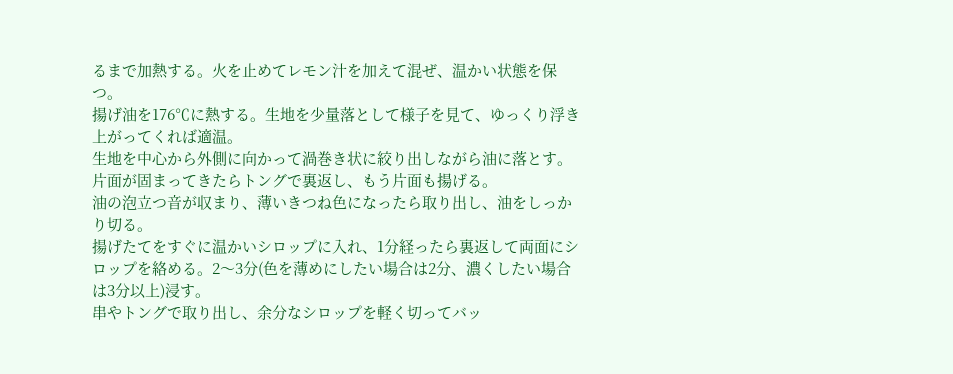るまで加熱する。火を止めてレモン汁を加えて混ぜ、温かい状態を保つ。
揚げ油を176℃に熱する。生地を少量落として様子を見て、ゆっくり浮き上がってくれば適温。
生地を中心から外側に向かって渦巻き状に絞り出しながら油に落とす。片面が固まってきたらトングで裏返し、もう片面も揚げる。
油の泡立つ音が収まり、薄いきつね色になったら取り出し、油をしっかり切る。
揚げたてをすぐに温かいシロップに入れ、1分経ったら裏返して両面にシロップを絡める。2〜3分(色を薄めにしたい場合は2分、濃くしたい場合は3分以上)浸す。
串やトングで取り出し、余分なシロップを軽く切ってバッ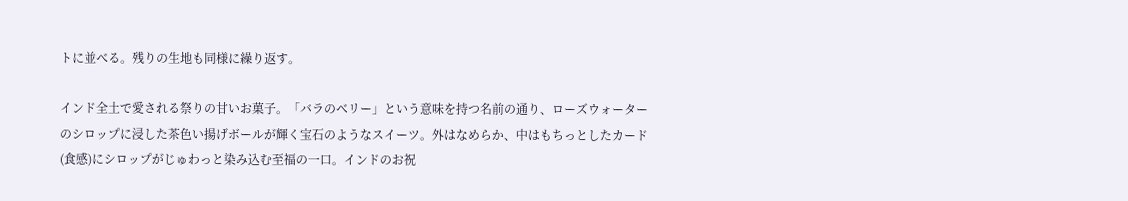トに並べる。残りの生地も同様に繰り返す。

インド全土で愛される祭りの甘いお菓子。「バラのベリー」という意味を持つ名前の通り、ローズウォーターのシロップに浸した茶色い揚げボールが輝く宝石のようなスイーツ。外はなめらか、中はもちっとしたカード(食感)にシロップがじゅわっと染み込む至福の一口。インドのお祝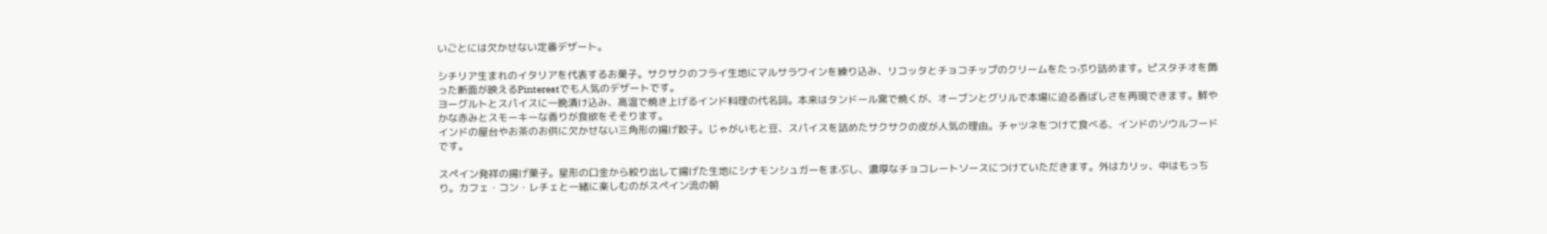いごとには欠かせない定番デザート。

シチリア生まれのイタリアを代表するお菓子。サクサクのフライ生地にマルサラワインを練り込み、リコッタとチョコチップのクリームをたっぷり詰めます。ピスタチオを飾った断面が映えるPinterestでも人気のデザートです。
ヨーグルトとスパイスに一晩漬け込み、高温で焼き上げるインド料理の代名詞。本来はタンドール窯で焼くが、オーブンとグリルで本場に迫る香ばしさを再現できます。鮮やかな赤みとスモーキーな香りが食欲をそそります。
インドの屋台やお茶のお供に欠かせない三角形の揚げ餃子。じゃがいもと豆、スパイスを詰めたサクサクの皮が人気の理由。チャツネをつけて食べる、インドのソウルフードです。

スペイン発祥の揚げ菓子。星形の口金から絞り出して揚げた生地にシナモンシュガーをまぶし、濃厚なチョコレートソースにつけていただきます。外はカリッ、中はもっちり。カフェ・コン・レチェと一緒に楽しむのがスペイン流の朝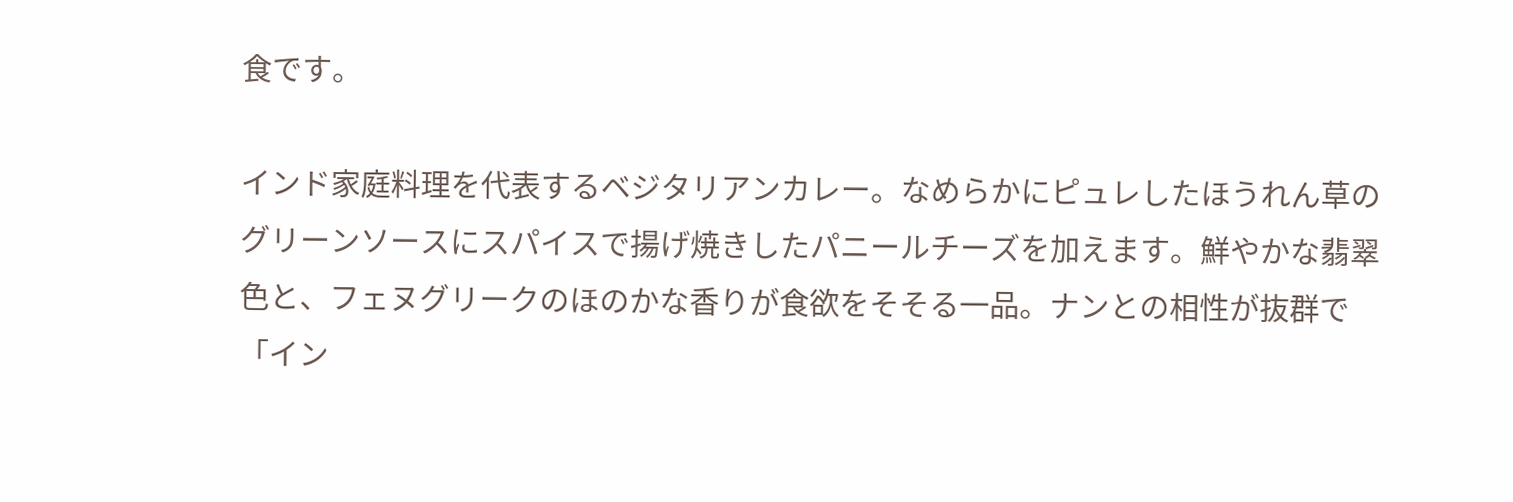食です。

インド家庭料理を代表するベジタリアンカレー。なめらかにピュレしたほうれん草のグリーンソースにスパイスで揚げ焼きしたパニールチーズを加えます。鮮やかな翡翠色と、フェヌグリークのほのかな香りが食欲をそそる一品。ナンとの相性が抜群で「イン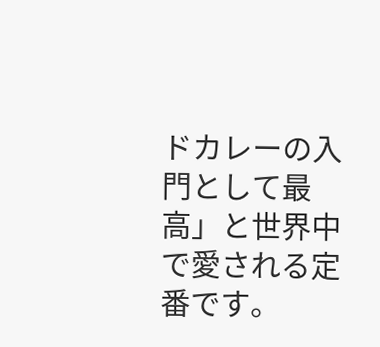ドカレーの入門として最高」と世界中で愛される定番です。